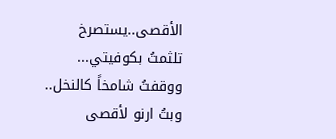الأقصى..يستصرخ
تلثمتُ بكوفيتي...
ووقفتُ شامخاً كالنخل..
وبتُ ارنو لأقصى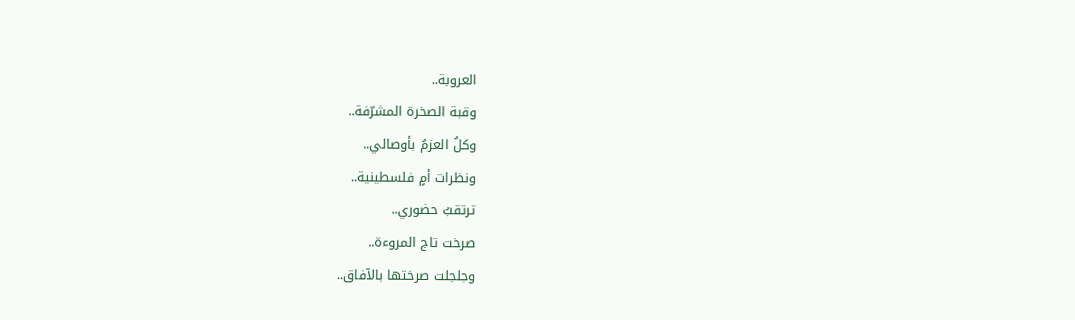العروبة..
وقبة الصخرة المشرّفة..
وكلُ العزمُ بأوصالي..
ونظرات أمٍ فلسطينية..
ترتقبُ حضوري..
صرخت تاج المروءة..
وجلجلت صرختها بالآفاق..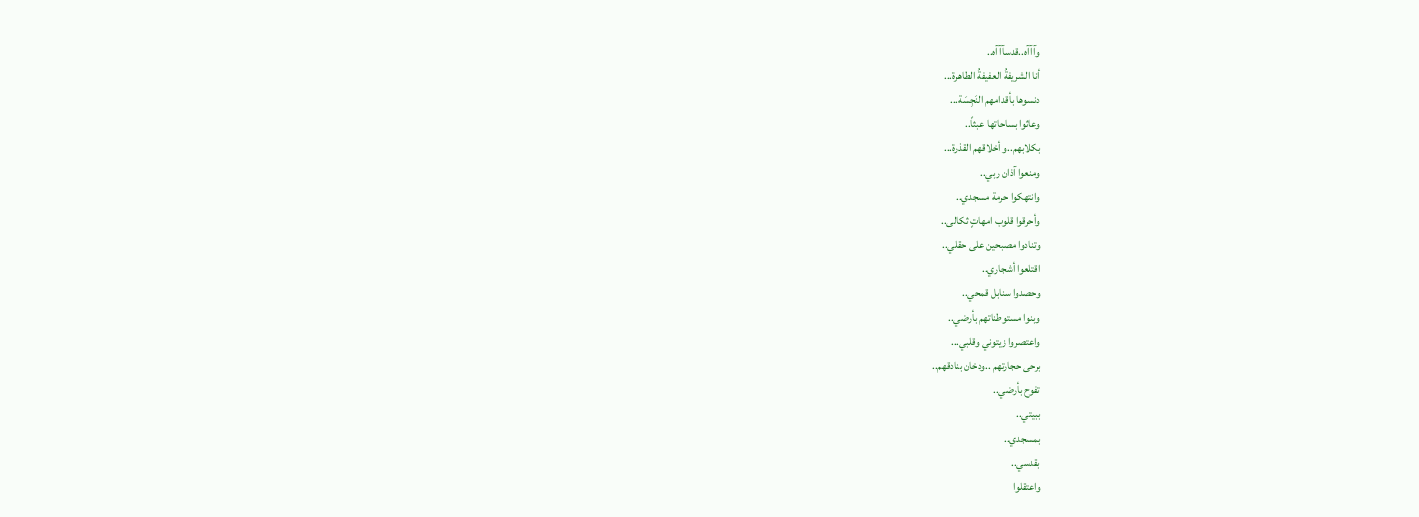وآآآه..قدسآآآه..
أنا الشريفةُ العفيفةُ الطاهرة...
دنسوها بأقدامهم النَجِسَة...
وعاثوا بساحاتها عبثاً..
بكلابهم..و أخلاقهم القذرة...
ومنعوا آذان ربي..
وانتهكوا حرمة مسجدي..
وأحرقوا قلوب امهاتٍ ثكالى..
وتنادوا مصبحين على حقلي..
اقتلعوا أشجاري..
وحصدوا سنابل قمحي..
وبنوا مستوطناتهم بأرضي..
واعتصروا زيتوني وقلبي...
برحى حجارتهم ..ودخان بنادقهم..
تفوح بأرضي..
ببيتي..
بمسجدي..
بقدسي..
واعتقلوا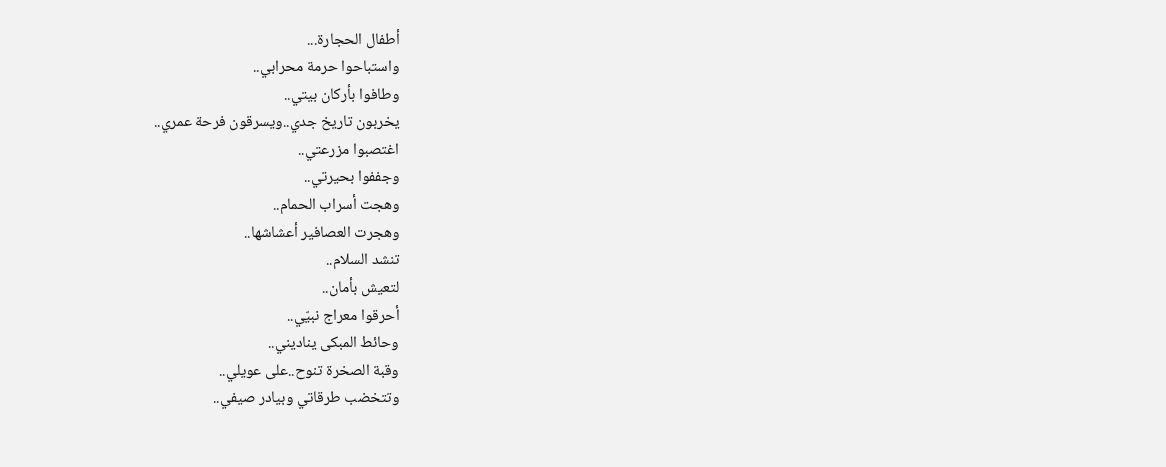أطفال الحجارة...
واستباحوا حرمة محرابي..
وطافوا بأركان بيتي..
يخربون تاريخ جدي..ويسرقون فرحة عمري..
اغتصبوا مزرعتي..
وجففوا بحيرتي..
وهجت أسراب الحمام..
وهجرت العصافير أعشاشها..
تنشد السلام..
لتعيش بأمان..
أحرقوا معراج نبيّي..
وحائط المبكى يناديني..
وقبة الصخرة تنوح..على عويلي..
وتتخضب طرقاتي وبيادر صيفي..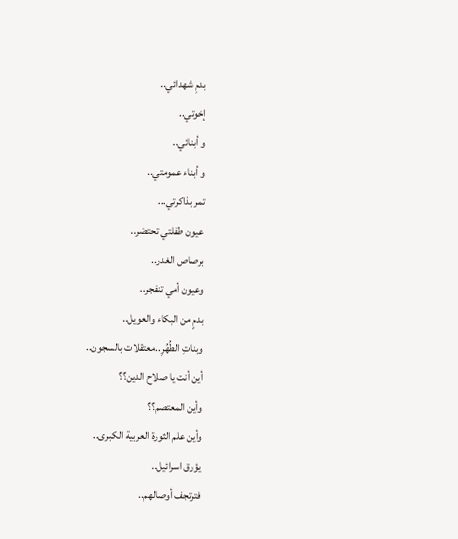بدمِ شهدائي..
إخوتي..
و أبنائي..
و أبناء عمومتي..
تمر بذاكرتي...
عيون طفلتي تحتضر..
برصاص الغدر..
وعيون أمي تنفجر..
بدمٍ من البكاء والعويل..
وبناتِ الطُهُرِ..معتقلات بالسجون..
أين أنت يا صلاح الدين؟؟
وأين المعتصم؟؟
وأين علم الثورة العربية الكبرى..
يؤرق اسرائيل..
فترتجف أوصالهم..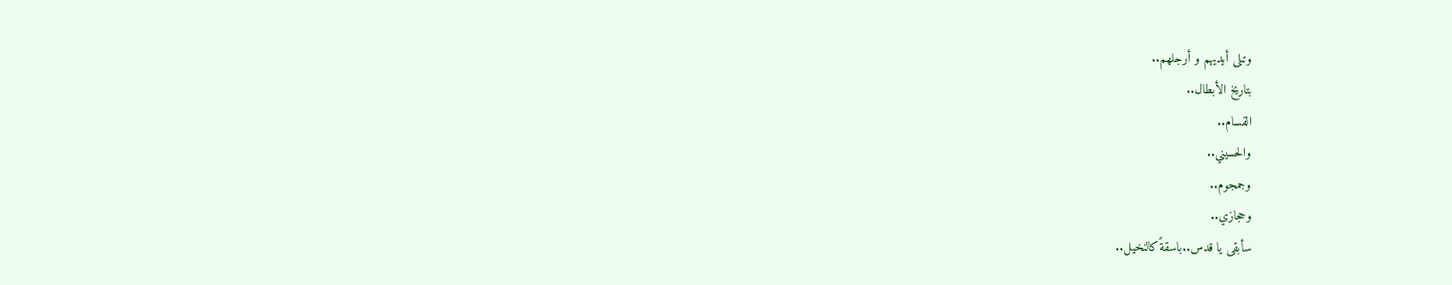وتبلى أيديهم و أرجلهم..
بتاريخ الأبطال..
القسام..
والحسيني..
وجمجوم..
وحجازي..
سأبقى يا قدس..باسقةً كالنخيل..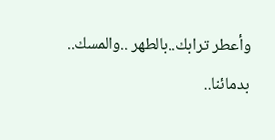وأعطر ترابك..بالطهر ..والمسك..
بدمائنا..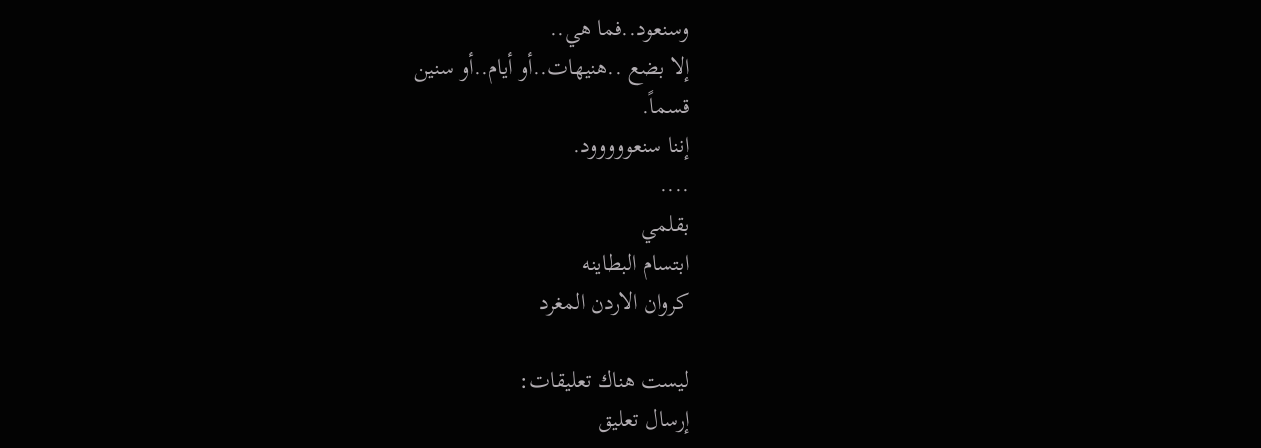وسنعود..فما هي..
إلا بضع ..هنيهات..أو أيام..أو سنين
قسماً.
إننا سنعووووود.
....
بقلمي
ابتسام البطاينه
كروان الاردن المغرد

ليست هناك تعليقات:
إرسال تعليق